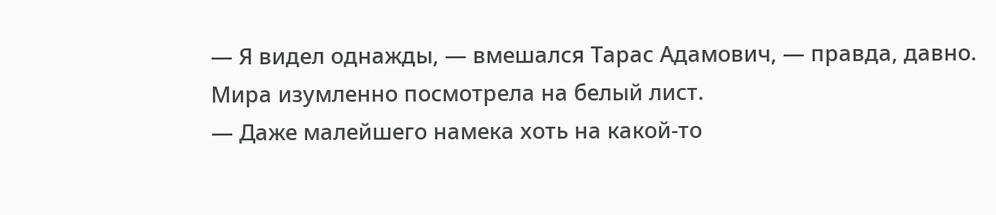— Я видел однажды, — вмешался Тарас Адамович, — правда, давно.
Мира изумленно посмотрела на белый лист.
— Даже малейшего намека хоть на какой-то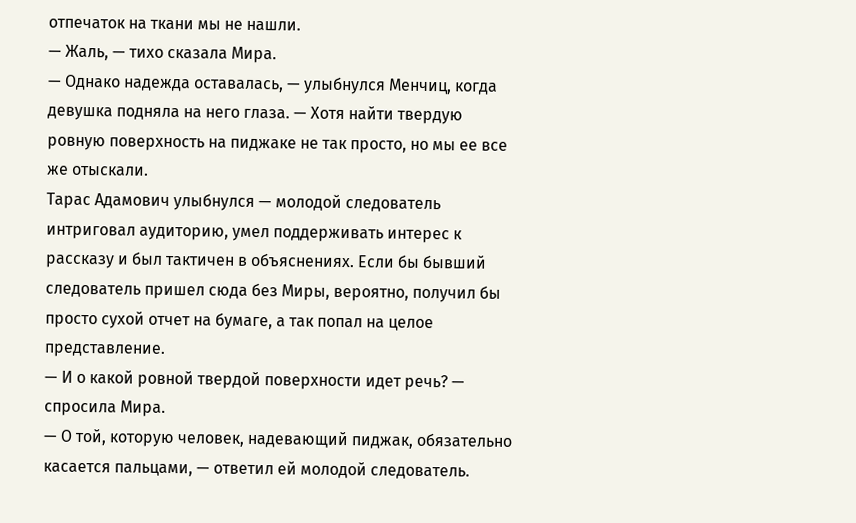отпечаток на ткани мы не нашли.
— Жаль, — тихо сказала Мира.
— Однако надежда оставалась, — улыбнулся Менчиц, когда девушка подняла на него глаза. — Хотя найти твердую ровную поверхность на пиджаке не так просто, но мы ее все же отыскали.
Тарас Адамович улыбнулся — молодой следователь интриговал аудиторию, умел поддерживать интерес к рассказу и был тактичен в объяснениях. Если бы бывший следователь пришел сюда без Миры, вероятно, получил бы просто сухой отчет на бумаге, а так попал на целое представление.
— И о какой ровной твердой поверхности идет речь? — спросила Мира.
— О той, которую человек, надевающий пиджак, обязательно касается пальцами, — ответил ей молодой следователь.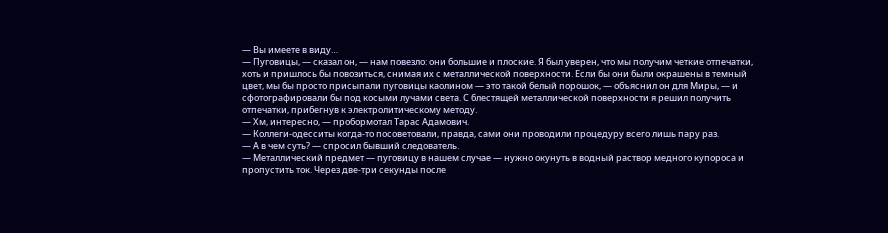— Вы имеете в виду…
— Пуговицы, — сказал он, — нам повезло: они большие и плоские. Я был уверен, что мы получим четкие отпечатки, хоть и пришлось бы повозиться, снимая их с металлической поверхности. Если бы они были окрашены в темный цвет, мы бы просто присыпали пуговицы каолином — это такой белый порошок, — объяснил он для Миры, — и сфотографировали бы под косыми лучами света. С блестящей металлической поверхности я решил получить отпечатки, прибегнув к электролитическому методу.
— Хм, интересно, — пробормотал Тарас Адамович.
— Коллеги-одесситы когда-то посоветовали, правда, сами они проводили процедуру всего лишь пару раз.
— А в чем суть? — спросил бывший следователь.
— Металлический предмет — пуговицу в нашем случае — нужно окунуть в водный раствор медного купороса и пропустить ток. Через две-три секунды после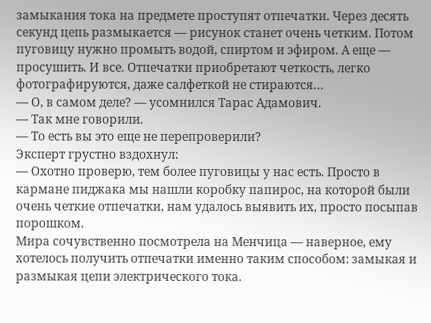замыкания тока на предмете проступят отпечатки. Через десять секунд цепь размыкается — рисунок станет очень четким. Потом пуговицу нужно промыть водой, спиртом и эфиром. А еще — просушить. И все. Отпечатки приобретают четкость, легко фотографируются, даже салфеткой не стираются…
— О, в самом деле? — усомнился Тарас Адамович.
— Так мне говорили.
— То есть вы это еще не перепроверили?
Эксперт грустно вздохнул:
— Охотно проверю, тем более пуговицы у нас есть. Просто в кармане пиджака мы нашли коробку папирос, на которой были очень четкие отпечатки, нам удалось выявить их, просто посыпав порошком.
Мира сочувственно посмотрела на Менчица — наверное, ему хотелось получить отпечатки именно таким способом: замыкая и размыкая цепи электрического тока.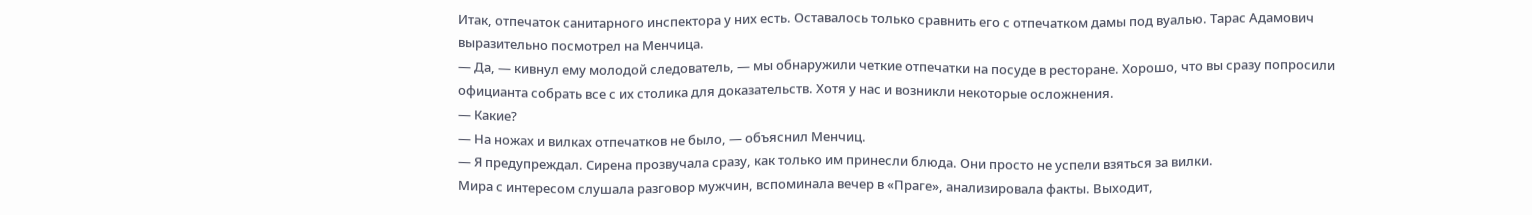Итак, отпечаток санитарного инспектора у них есть. Оставалось только сравнить его с отпечатком дамы под вуалью. Тарас Адамович выразительно посмотрел на Менчица.
— Да, — кивнул ему молодой следователь, — мы обнаружили четкие отпечатки на посуде в ресторане. Хорошо, что вы сразу попросили официанта собрать все с их столика для доказательств. Хотя у нас и возникли некоторые осложнения.
— Какие?
— На ножах и вилках отпечатков не было, — объяснил Менчиц.
— Я предупреждал. Сирена прозвучала сразу, как только им принесли блюда. Они просто не успели взяться за вилки.
Мира с интересом слушала разговор мужчин, вспоминала вечер в «Праге», анализировала факты. Выходит,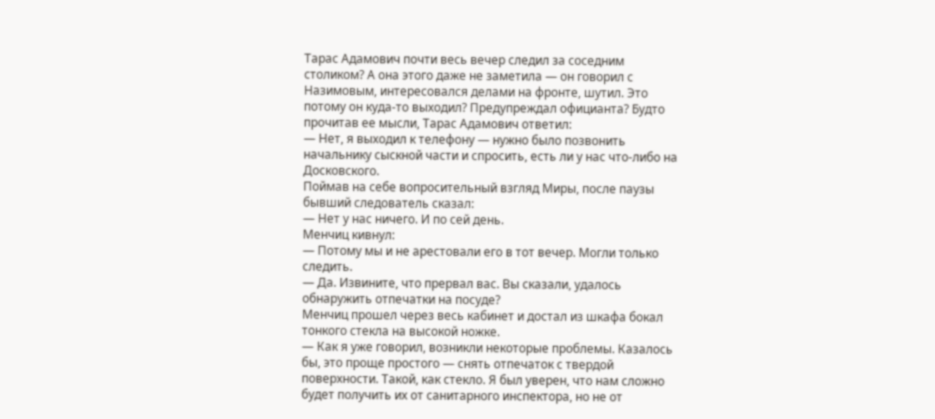Тарас Адамович почти весь вечер следил за соседним столиком? А она этого даже не заметила — он говорил с Назимовым, интересовался делами на фронте, шутил. Это потому он куда-то выходил? Предупреждал официанта? Будто прочитав ее мысли, Тарас Адамович ответил:
— Нет, я выходил к телефону — нужно было позвонить начальнику сыскной части и спросить, есть ли у нас что-либо на Досковского.
Поймав на себе вопросительный взгляд Миры, после паузы бывший следователь сказал:
— Нет у нас ничего. И по сей день.
Менчиц кивнул:
— Потому мы и не арестовали его в тот вечер. Могли только следить.
— Да. Извините, что прервал вас. Вы сказали, удалось обнаружить отпечатки на посуде?
Менчиц прошел через весь кабинет и достал из шкафа бокал тонкого стекла на высокой ножке.
— Как я уже говорил, возникли некоторые проблемы. Казалось бы, это проще простого — снять отпечаток с твердой поверхности. Такой, как стекло. Я был уверен, что нам сложно будет получить их от санитарного инспектора, но не от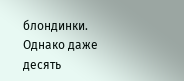блондинки. Однако даже десять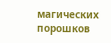магических порошков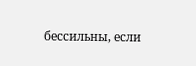бессильны, если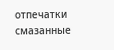отпечатки смазанные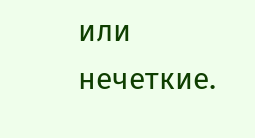или нечеткие.